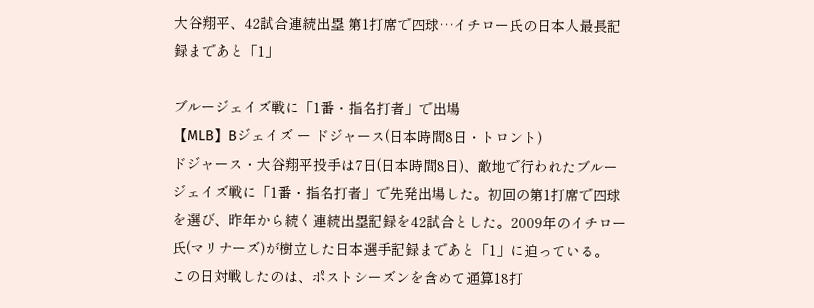大谷翔平、42試合連続出塁 第1打席で四球…イチロー氏の日本人最長記録まであと「1」

ブルージェイズ戦に「1番・指名打者」で出場
【MLB】Bジェイズ ー ドジャース(日本時間8日・トロント)
ドジャース・大谷翔平投手は7日(日本時間8日)、敵地で行われたブルージェイズ戦に「1番・指名打者」で先発出場した。初回の第1打席で四球を選び、昨年から続く連続出塁記録を42試合とした。2009年のイチロー氏(マリナーズ)が樹立した日本選手記録まであと「1」に迫っている。
この日対戦したのは、ポストシーズンを含めて通算18打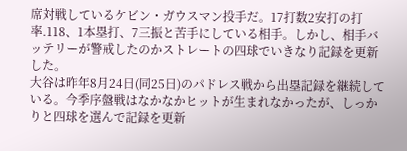席対戦しているケビン・ガウスマン投手だ。17打数2安打の打率.118、1本塁打、7三振と苦手にしている相手。しかし、相手バッテリーが警戒したのかストレートの四球でいきなり記録を更新した。
大谷は昨年8月24日(同25日)のパドレス戦から出塁記録を継続している。今季序盤戦はなかなかヒットが生まれなかったが、しっかりと四球を選んで記録を更新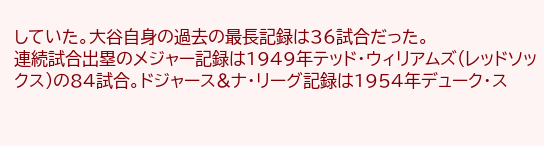していた。大谷自身の過去の最長記録は36試合だった。
連続試合出塁のメジャー記録は1949年テッド・ウィリアムズ(レッドソックス)の84試合。ドジャース&ナ・リーグ記録は1954年デューク・ス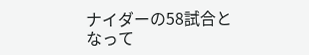ナイダーの58試合となって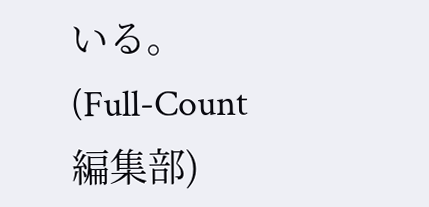いる。
(Full-Count編集部)